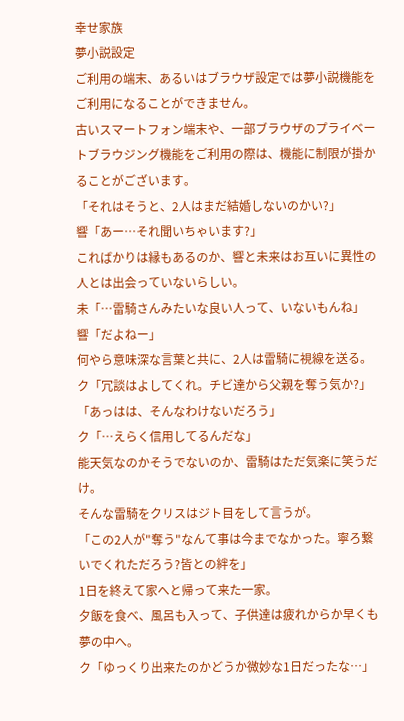幸せ家族
夢小説設定
ご利用の端末、あるいはブラウザ設定では夢小説機能をご利用になることができません。
古いスマートフォン端末や、一部ブラウザのプライベートブラウジング機能をご利用の際は、機能に制限が掛かることがございます。
「それはそうと、2人はまだ結婚しないのかい?」
響「あー…それ聞いちゃいます?」
こればかりは縁もあるのか、響と未来はお互いに異性の人とは出会っていないらしい。
未「…雷騎さんみたいな良い人って、いないもんね」
響「だよねー」
何やら意味深な言葉と共に、2人は雷騎に視線を送る。
ク「冗談はよしてくれ。チビ達から父親を奪う気か?」
「あっはは、そんなわけないだろう」
ク「…えらく信用してるんだな」
能天気なのかそうでないのか、雷騎はただ気楽に笑うだけ。
そんな雷騎をクリスはジト目をして言うが。
「この2人が"奪う"なんて事は今までなかった。寧ろ繋いでくれただろう?皆との絆を」
1日を終えて家へと帰って来た一家。
夕飯を食べ、風呂も入って、子供達は疲れからか早くも夢の中へ。
ク「ゆっくり出来たのかどうか微妙な1日だったな…」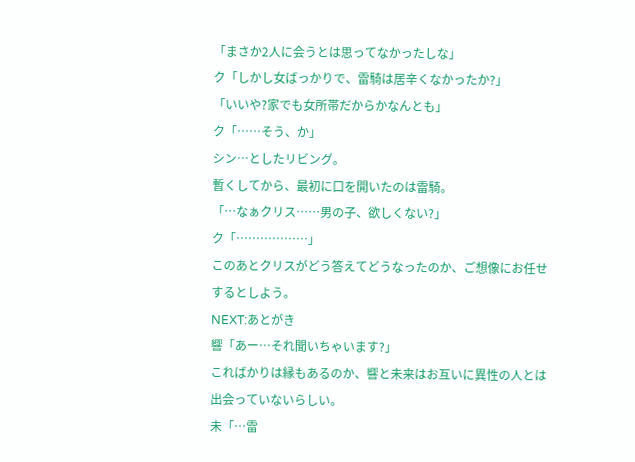「まさか2人に会うとは思ってなかったしな」
ク「しかし女ばっかりで、雷騎は居辛くなかったか?」
「いいや?家でも女所帯だからかなんとも」
ク「……そう、か」
シン…としたリビング。
暫くしてから、最初に口を開いたのは雷騎。
「…なぁクリス……男の子、欲しくない?」
ク「………………」
このあとクリスがどう答えてどうなったのか、ご想像にお任せするとしよう。
NEXT:あとがき
響「あー…それ聞いちゃいます?」
こればかりは縁もあるのか、響と未来はお互いに異性の人とは出会っていないらしい。
未「…雷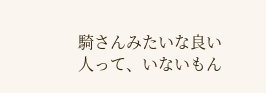騎さんみたいな良い人って、いないもん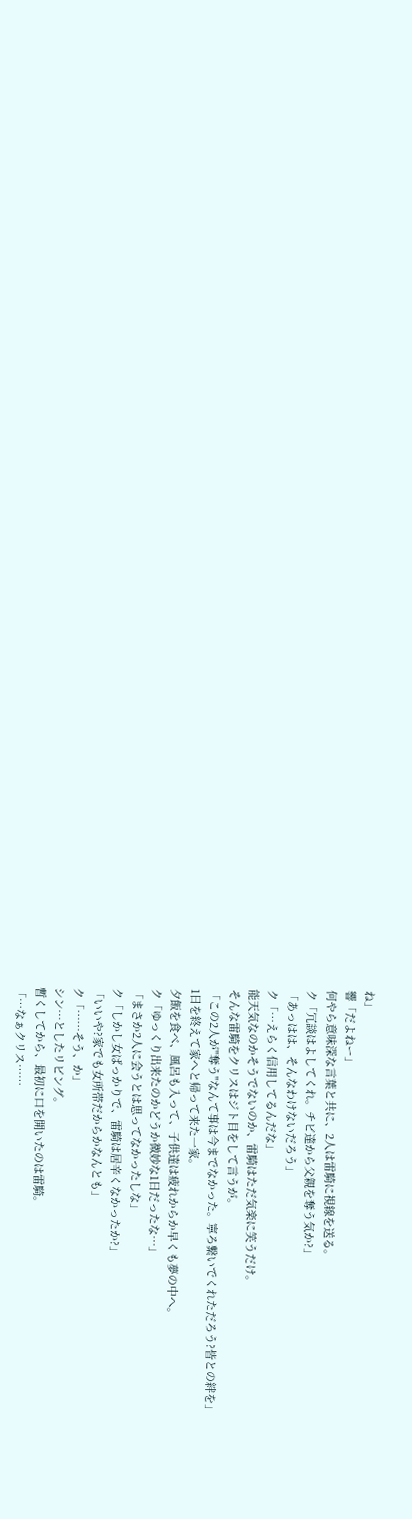ね」
響「だよねー」
何やら意味深な言葉と共に、2人は雷騎に視線を送る。
ク「冗談はよしてくれ。チビ達から父親を奪う気か?」
「あっはは、そんなわけないだろう」
ク「…えらく信用してるんだな」
能天気なのかそうでないのか、雷騎はただ気楽に笑うだけ。
そんな雷騎をクリスはジト目をして言うが。
「この2人が"奪う"なんて事は今までなかった。寧ろ繋いでくれただろう?皆との絆を」
1日を終えて家へと帰って来た一家。
夕飯を食べ、風呂も入って、子供達は疲れからか早くも夢の中へ。
ク「ゆっくり出来たのかどうか微妙な1日だったな…」
「まさか2人に会うとは思ってなかったしな」
ク「しかし女ばっかりで、雷騎は居辛くなかったか?」
「いいや?家でも女所帯だからかなんとも」
ク「……そう、か」
シン…としたリビング。
暫くしてから、最初に口を開いたのは雷騎。
「…なぁクリス……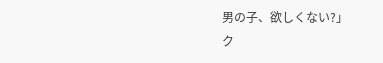男の子、欲しくない?」
ク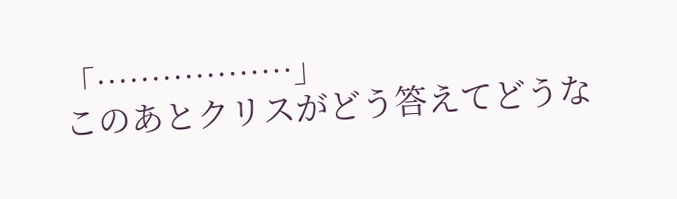「………………」
このあとクリスがどう答えてどうな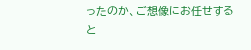ったのか、ご想像にお任せすると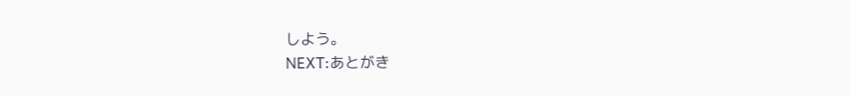しよう。
NEXT:あとがき